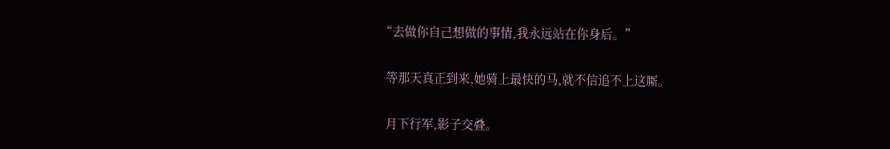“去做你自己想做的事情,我永远站在你身后。”

  等那天真正到来,她骑上最快的马,就不信追不上这厮。

  月下行军,影子交叠。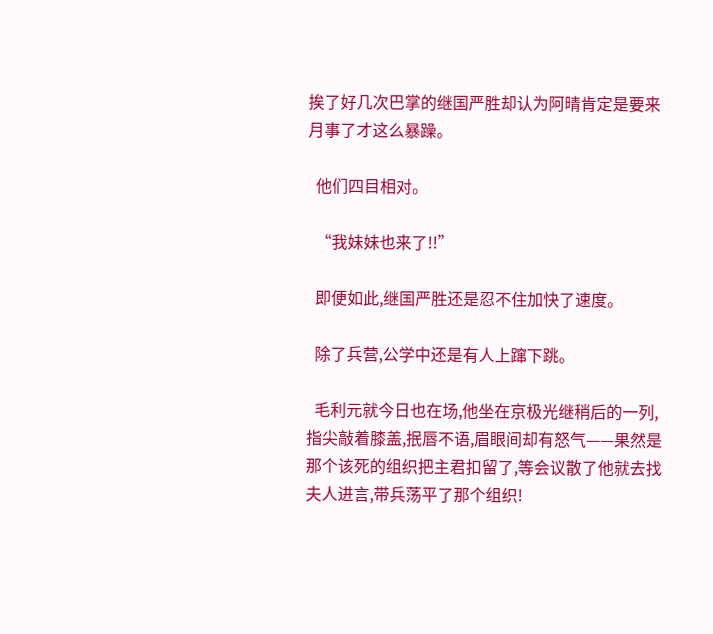挨了好几次巴掌的继国严胜却认为阿晴肯定是要来月事了才这么暴躁。

  他们四目相对。

  “我妹妹也来了!!”

  即便如此,继国严胜还是忍不住加快了速度。

  除了兵营,公学中还是有人上蹿下跳。

  毛利元就今日也在场,他坐在京极光继稍后的一列,指尖敲着膝盖,抿唇不语,眉眼间却有怒气——果然是那个该死的组织把主君扣留了,等会议散了他就去找夫人进言,带兵荡平了那个组织!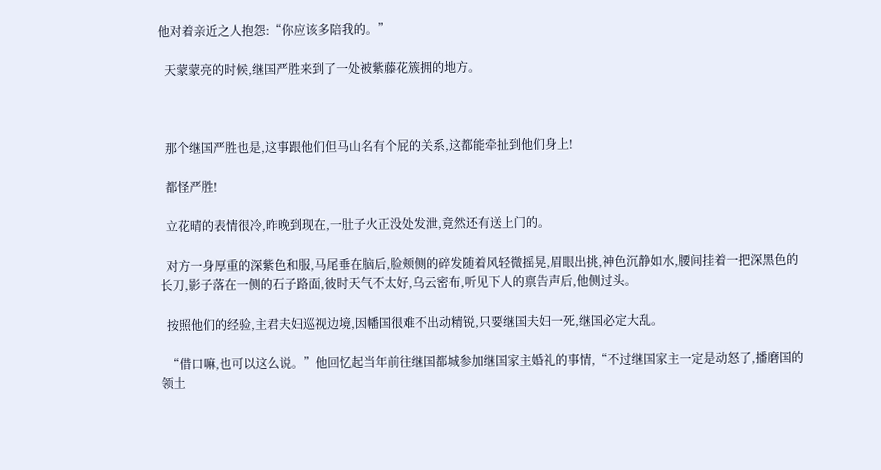他对着亲近之人抱怨:“你应该多陪我的。”

  天蒙蒙亮的时候,继国严胜来到了一处被紫藤花簇拥的地方。



  那个继国严胜也是,这事跟他们但马山名有个屁的关系,这都能牵扯到他们身上!

  都怪严胜!

  立花晴的表情很冷,昨晚到现在,一肚子火正没处发泄,竟然还有送上门的。

  对方一身厚重的深紫色和服,马尾垂在脑后,脸颊侧的碎发随着风轻微摇晃,眉眼出挑,神色沉静如水,腰间挂着一把深黑色的长刀,影子落在一侧的石子路面,彼时天气不太好,乌云密布,听见下人的禀告声后,他侧过头。

  按照他们的经验,主君夫妇巡视边境,因幡国很难不出动精锐,只要继国夫妇一死,继国必定大乱。

  “借口嘛,也可以这么说。”他回忆起当年前往继国都城参加继国家主婚礼的事情,“不过继国家主一定是动怒了,播磨国的领土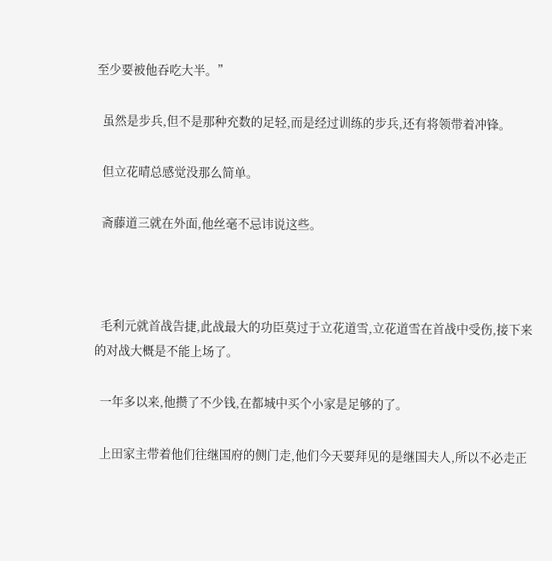至少要被他吞吃大半。”

  虽然是步兵,但不是那种充数的足轻,而是经过训练的步兵,还有将领带着冲锋。

  但立花晴总感觉没那么简单。

  斋藤道三就在外面,他丝毫不忌讳说这些。



  毛利元就首战告捷,此战最大的功臣莫过于立花道雪,立花道雪在首战中受伤,接下来的对战大概是不能上场了。

  一年多以来,他攒了不少钱,在都城中买个小家是足够的了。

  上田家主带着他们往继国府的侧门走,他们今天要拜见的是继国夫人,所以不必走正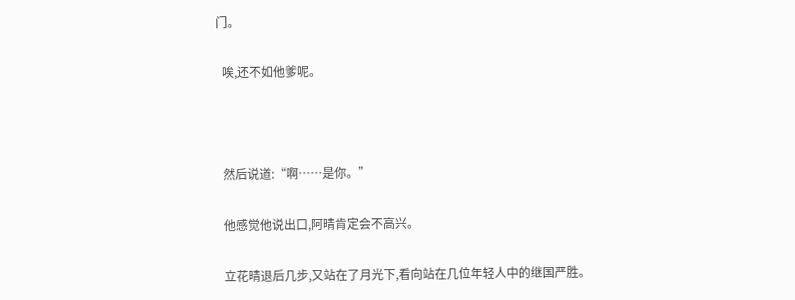门。

  唉,还不如他爹呢。



  然后说道:“啊……是你。”

  他感觉他说出口,阿晴肯定会不高兴。

  立花晴退后几步,又站在了月光下,看向站在几位年轻人中的继国严胜。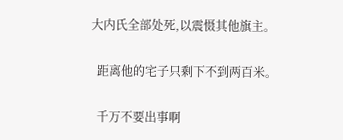大内氏全部处死,以震慑其他旗主。

  距离他的宅子只剩下不到两百米。

  千万不要出事啊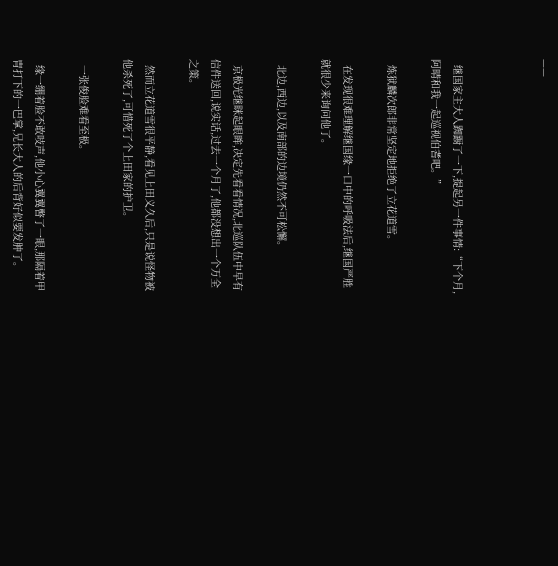——



  继国家主大人踟蹰了一下,提起另一件事情:“下个月,阿晴和我一起巡视伯耆吧。”

  炼狱麟次郎非常坚定地拒绝了立花道雪。

  在发现很难理解继国缘一口中的呼吸法后,继国严胜就很少来询问他了。

  北边,西边,以及南部的边境仍然不可松懈。

  京极光继眯起眼眸,决定先看看情况,北巡队伍中早有信件送回,说实话,过去一个月了,他都没想出一个万全之策。

  然而立花道雪很平静,看见上田义久后,只是说怪物被他杀死了,可惜死了个上田家的护卫。

  一张俊脸难看至极。

  缘一绷着脸不敢吱声,他小心翼翼瞥了一眼,那隔着甲胄打下的一巴掌,兄长大人的后背好似要发肿了。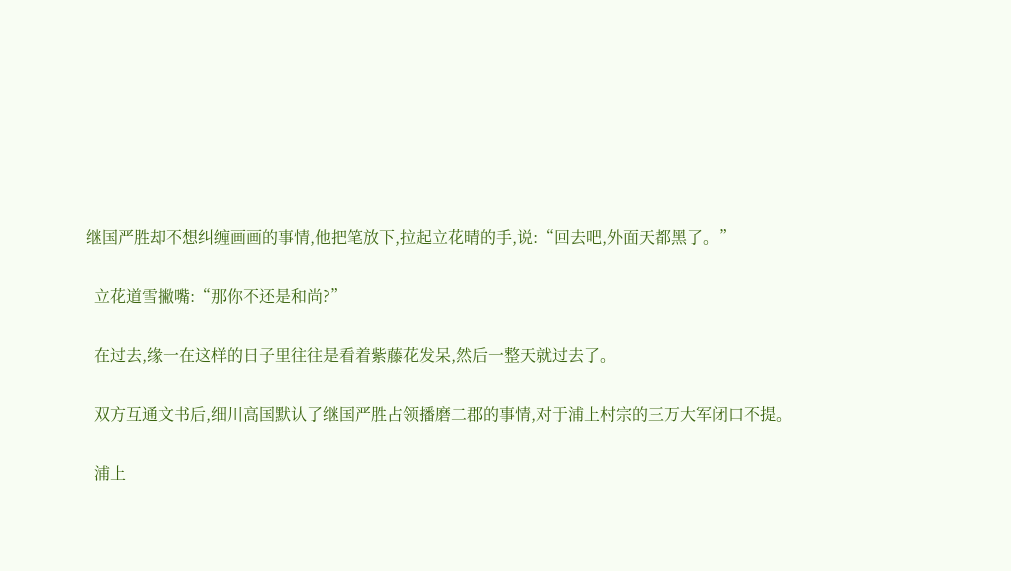继国严胜却不想纠缠画画的事情,他把笔放下,拉起立花晴的手,说:“回去吧,外面天都黑了。”

  立花道雪撇嘴:“那你不还是和尚?”

  在过去,缘一在这样的日子里往往是看着紫藤花发呆,然后一整天就过去了。

  双方互通文书后,细川高国默认了继国严胜占领播磨二郡的事情,对于浦上村宗的三万大军闭口不提。

  浦上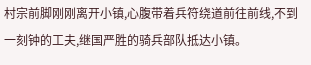村宗前脚刚刚离开小镇,心腹带着兵符绕道前往前线,不到一刻钟的工夫,继国严胜的骑兵部队抵达小镇。